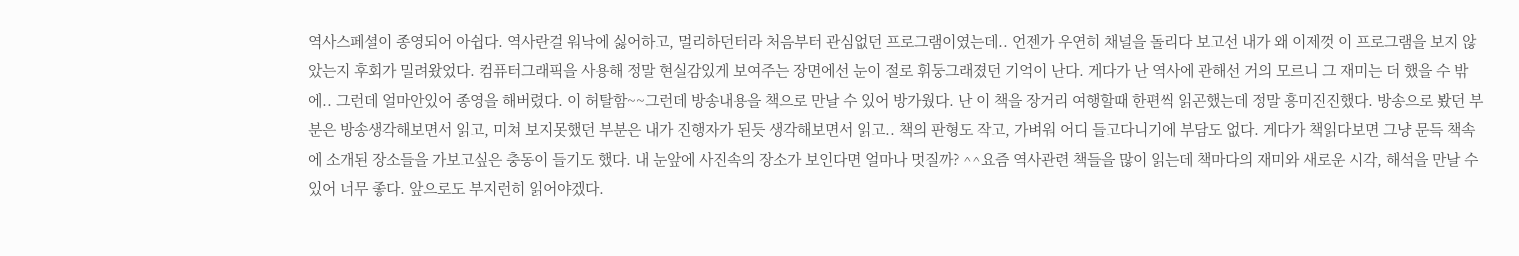역사스페셜이 종영되어 아쉽다. 역사란걸 워낙에 싫어하고, 멀리하던터라 처음부터 관심없던 프로그램이였는데.. 언젠가 우연히 채널을 돌리다 보고선 내가 왜 이제껏 이 프로그램을 보지 않았는지 후회가 밀려왔었다. 컴퓨터그래픽을 사용해 정말 현실감있게 보여주는 장면에선 눈이 절로 휘둥그래졌던 기억이 난다. 게다가 난 역사에 관해선 거의 모르니 그 재미는 더 했을 수 밖에.. 그런데 얼마안있어 종영을 해버렸다. 이 허탈함~~그런데 방송내용을 책으로 만날 수 있어 방가웠다. 난 이 책을 장거리 여행할때 한편씩 읽곤했는데 정말 흥미진진했다. 방송으로 봤던 부분은 방송생각해보면서 읽고, 미쳐 보지못했던 부분은 내가 진행자가 된듯 생각해보면서 읽고.. 책의 판형도 작고, 가벼워 어디 들고다니기에 부담도 없다. 게다가 책읽다보면 그냥 문득 책속에 소개된 장소들을 가보고싶은 충동이 들기도 했다. 내 눈앞에 사진속의 장소가 보인다면 얼마나 멋질까? ^^요즘 역사관련 책들을 많이 읽는데 책마다의 재미와 새로운 시각, 해석을 만날 수 있어 너무 좋다. 앞으로도 부지런히 읽어야겠다.